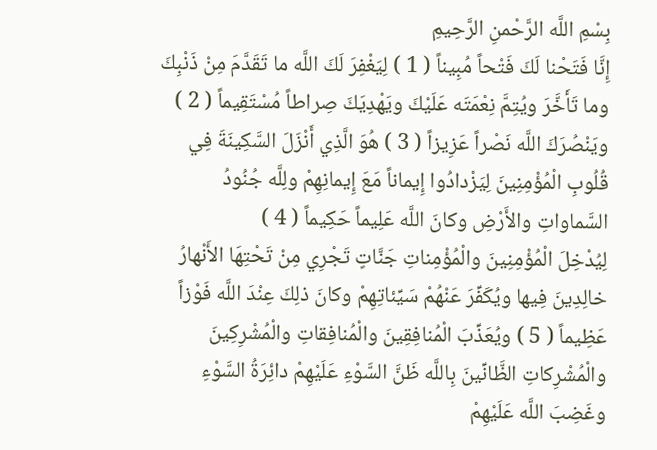بِسْمِ اللَّه الرَّحْمنِ الرَّحِيمِ
إِنَّا فَتَحْنا لَكَ فَتْحاً مُبِيناً ( 1 ) لِيَغْفِرَ لَكَ اللَّه ما تَقَدَّمَ مِنْ ذَنْبِكَ وما تَأَخَّرَ ويُتِمَّ نِعْمَتَه عَلَيْكَ ويَهْدِيَكَ صِراطاً مُسْتَقِيماً ( 2 ) ويَنْصُرَكَ اللَّه نَصْراً عَزِيزاً ( 3 ) هُوَ الَّذِي أَنْزَلَ السَّكِينَةَ فِي قُلُوبِ الْمُؤْمِنِينَ لِيَزْدادُوا إِيماناً مَعَ إِيمانِهِمْ ولِلَّه جُنُودُ السَّماواتِ والأَرْضِ وكانَ اللَّه عَلِيماً حَكِيماً ( 4 )
لِيُدْخِلَ الْمُؤْمِنِينَ والْمُؤْمِناتِ جَنَّاتٍ تَجْرِي مِنْ تَحْتِهَا الأَنْهارُ خالِدِينَ فِيها ويُكَفِّرَ عَنْهُمْ سَيِّئاتِهِمْ وكانَ ذلِكَ عِنْدَ اللَّه فَوْزاً عَظِيماً ( 5 ) ويُعَذِّبَ الْمُنافِقِينَ والْمُنافِقاتِ والْمُشْرِكِينَ والْمُشْرِكاتِ الظَّانِّينَ بِاللَّه ظَنَّ السَّوْءِ عَلَيْهِمْ دائِرَةُ السَّوْءِ وغَضِبَ اللَّه عَلَيْهِمْ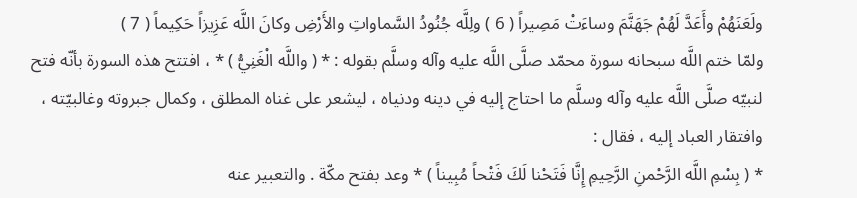ولَعَنَهُمْ وأَعَدَّ لَهُمْ جَهَنَّمَ وساءَتْ مَصِيراً ( 6 ) ولِلَّه جُنُودُ السَّماواتِ والأَرْضِ وكانَ اللَّه عَزِيزاً حَكِيماً ( 7 )
ولمّا ختم اللَّه سبحانه سورة محمّد صلَّى اللَّه عليه وآله وسلَّم بقوله : * ( واللَّه الْغَنِيُّ ) * ، افتتح هذه السورة بأنّه فتح لنبيّه صلَّى اللَّه عليه وآله وسلَّم ما احتاج إليه في دينه ودنياه ، ليشعر على غناه المطلق ، وكمال جبروته وغالبيّته ، وافتقار العباد إليه ، فقال :
* ( بِسْمِ اللَّه الرَّحْمنِ الرَّحِيمِ إِنَّا فَتَحْنا لَكَ فَتْحاً مُبِيناً ) * وعد بفتح مكّة . والتعبير عنه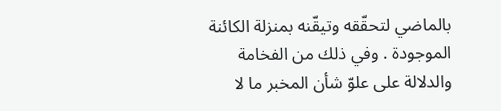بالماضي لتحقّقه وتيقّنه بمنزلة الكائنة الموجودة . وفي ذلك من الفخامة والدلالة على علوّ شأن المخبر ما لا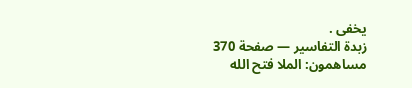يخفى .
زبدة التفاسير — صفحة 370
مساهمون: الملا فتح الله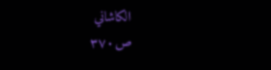الكاشاني
ص٣٧٠